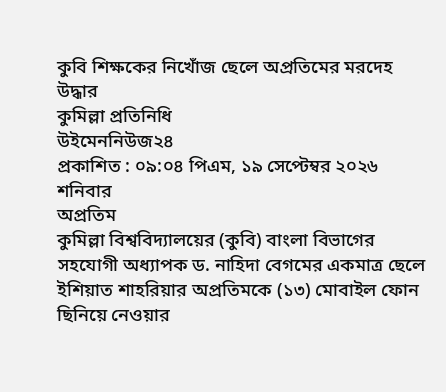কুবি শিক্ষকের নিখোঁজ ছেলে অপ্রতিমের মরদেহ উদ্ধার
কুমিল্লা প্রতিনিধি
উইমেননিউজ২৪
প্রকাশিত : ০৯:০৪ পিএম, ১৯ সেপ্টেম্বর ২০২৬ শনিবার
অপ্রতিম
কুমিল্লা বিশ্ববিদ্যালয়ের (কুবি) বাংলা বিভাগের সহযোগী অধ্যাপক ড. নাহিদা বেগমের একমাত্র ছেলে ইশিয়াত শাহরিয়ার অপ্রতিমকে (১৩) মোবাইল ফোন ছিনিয়ে নেওয়ার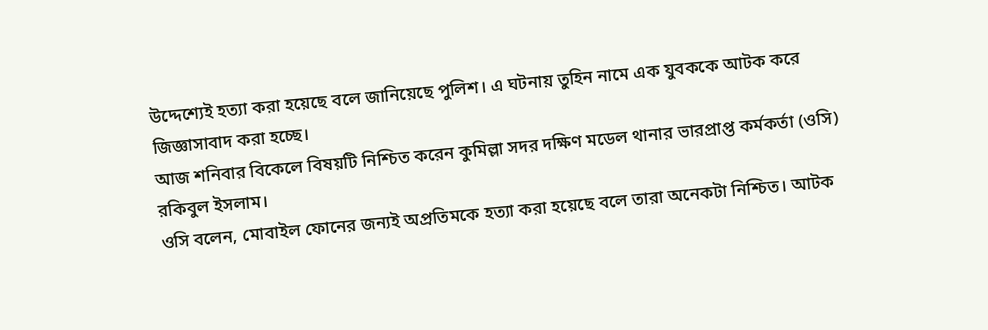উদ্দেশ্যেই হত্যা করা হয়েছে বলে জানিয়েছে পুলিশ। এ ঘটনায় তুহিন নামে এক যুবককে আটক করে জিজ্ঞাসাবাদ করা হচ্ছে।
আজ শনিবার বিকেলে বিষয়টি নিশ্চিত করেন কুমিল্লা সদর দক্ষিণ মডেল থানার ভারপ্রাপ্ত কর্মকর্তা (ওসি) রকিবুল ইসলাম।
ওসি বলেন, মোবাইল ফোনের জন্যই অপ্রতিমকে হত্যা করা হয়েছে বলে তারা অনেকটা নিশ্চিত। আটক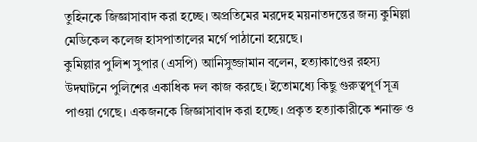তুহিনকে জিজ্ঞাসাবাদ করা হচ্ছে। অপ্রতিমের মরদেহ ময়নাতদন্তের জন্য কুমিল্লা মেডিকেল কলেজ হাসপাতালের মর্গে পাঠানো হয়েছে।
কুমিল্লার পুলিশ সুপার (এসপি) আনিসুজ্জামান বলেন, হত্যাকাণ্ডের রহস্য উদঘাটনে পুলিশের একাধিক দল কাজ করছে। ইতোমধ্যে কিছু গুরুত্বপূর্ণ সূত্র পাওয়া গেছে। একজনকে জিজ্ঞাসাবাদ করা হচ্ছে। প্রকৃত হত্যাকারীকে শনাক্ত ও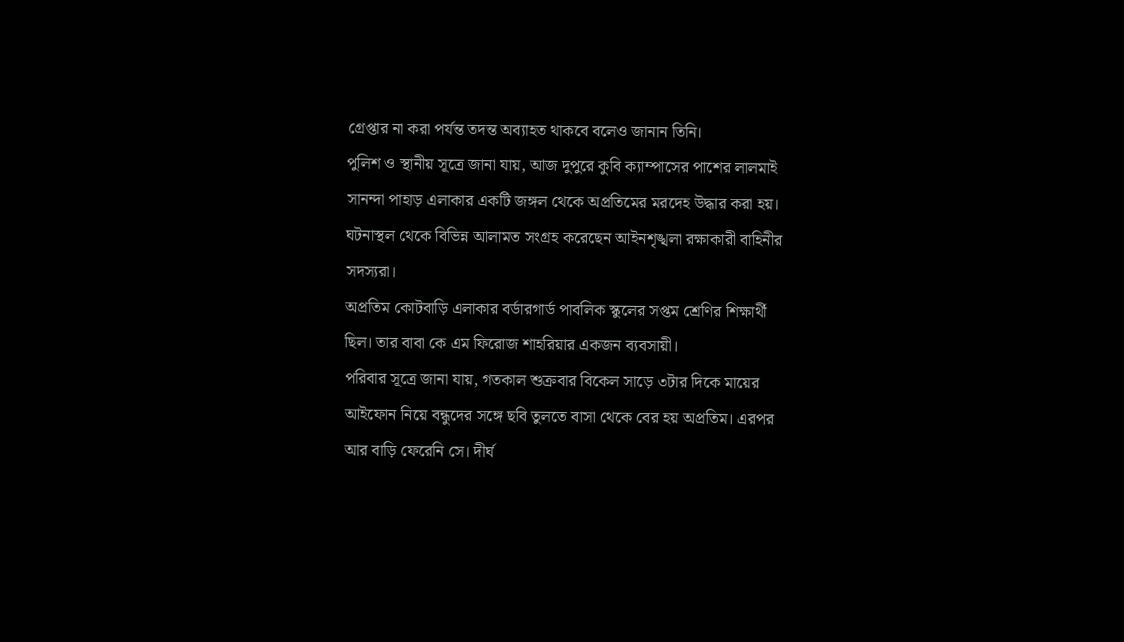গ্রেপ্তার না করা পর্যন্ত তদন্ত অব্যাহত থাকবে বলেও জানান তিনি।
পুলিশ ও স্থানীয় সূত্রে জানা যায়, আজ দুপুরে কুবি ক্যাম্পাসের পাশের লালমাই সানন্দা পাহাড় এলাকার একটি জঙ্গল থেকে অপ্রতিমের মরদেহ উদ্ধার করা হয়। ঘটনাস্থল থেকে বিভিন্ন আলামত সংগ্রহ করেছেন আইনশৃঙ্খলা রক্ষাকারী বাহিনীর সদস্যরা।
অপ্রতিম কোটবাড়ি এলাকার বর্ডারগার্ড পাবলিক স্কুলের সপ্তম শ্রেণির শিক্ষার্থী ছিল। তার বাবা কে এম ফিরোজ শাহরিয়ার একজন ব্যবসায়ী।
পরিবার সূত্রে জানা যায়, গতকাল শুক্রবার বিকেল সাড়ে ৩টার দিকে মায়ের আইফোন নিয়ে বন্ধুদের সঙ্গে ছবি তুলতে বাসা থেকে বের হয় অপ্রতিম। এরপর আর বাড়ি ফেরেনি সে। দীর্ঘ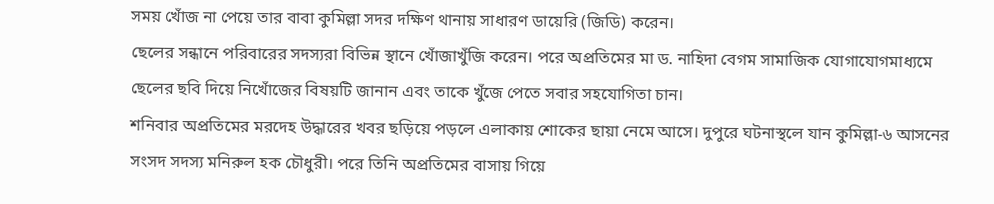সময় খোঁজ না পেয়ে তার বাবা কুমিল্লা সদর দক্ষিণ থানায় সাধারণ ডায়েরি (জিডি) করেন।
ছেলের সন্ধানে পরিবারের সদস্যরা বিভিন্ন স্থানে খোঁজাখুঁজি করেন। পরে অপ্রতিমের মা ড. নাহিদা বেগম সামাজিক যোগাযোগমাধ্যমে ছেলের ছবি দিয়ে নিখোঁজের বিষয়টি জানান এবং তাকে খুঁজে পেতে সবার সহযোগিতা চান।
শনিবার অপ্রতিমের মরদেহ উদ্ধারের খবর ছড়িয়ে পড়লে এলাকায় শোকের ছায়া নেমে আসে। দুপুরে ঘটনাস্থলে যান কুমিল্লা-৬ আসনের সংসদ সদস্য মনিরুল হক চৌধুরী। পরে তিনি অপ্রতিমের বাসায় গিয়ে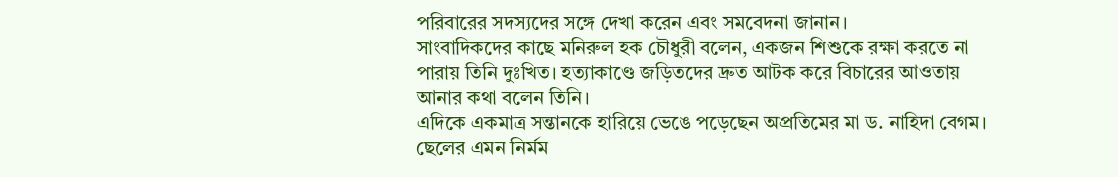পরিবারের সদস্যদের সঙ্গে দেখা করেন এবং সমবেদনা জানান।
সাংবাদিকদের কাছে মনিরুল হক চৌধুরী বলেন, একজন শিশুকে রক্ষা করতে না পারায় তিনি দুঃখিত। হত্যাকাণ্ডে জড়িতদের দ্রুত আটক করে বিচারের আওতায় আনার কথা বলেন তিনি।
এদিকে একমাত্র সন্তানকে হারিয়ে ভেঙে পড়েছেন অপ্রতিমের মা ড. নাহিদা বেগম। ছেলের এমন নির্মম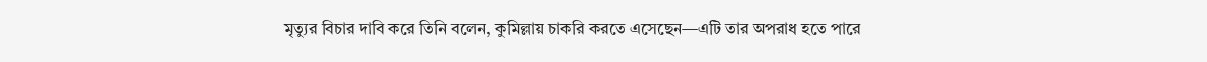মৃত্যুর বিচার দাবি করে তিনি বলেন, কুমিল্লায় চাকরি করতে এসেছেন—এটি তার অপরাধ হতে পারে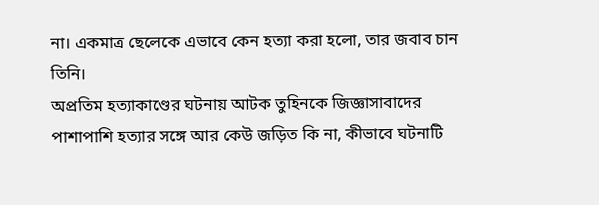না। একমাত্র ছেলেকে এভাবে কেন হত্যা করা হলো, তার জবাব চান তিনি।
অপ্রতিম হত্যাকাণ্ডের ঘটনায় আটক তুহিনকে জিজ্ঞাসাবাদের পাশাপাশি হত্যার সঙ্গে আর কেউ জড়িত কি না, কীভাবে ঘটনাটি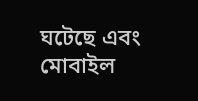ঘটেছে এবং মোবাইল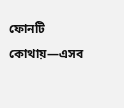ফোনটি কোথায়—এসব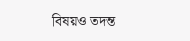বিষয়ও তদন্ত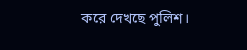করে দেখছে পুলিশ।